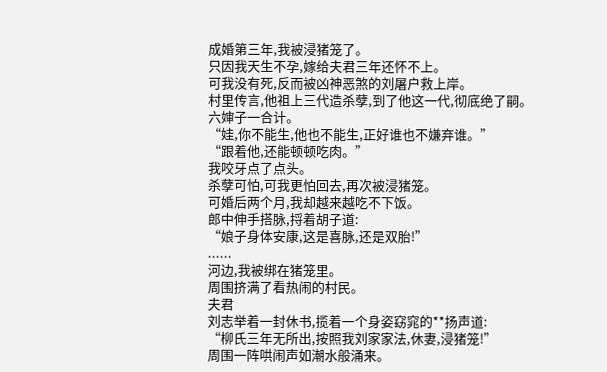成婚第三年,我被浸猪笼了。
只因我天生不孕,嫁给夫君三年还怀不上。
可我没有死,反而被凶神恶煞的刘屠户救上岸。
村里传言,他祖上三代造杀孽,到了他这一代,彻底绝了嗣。
六婶子一合计。
“娃,你不能生,他也不能生,正好谁也不嫌弃谁。”
“跟着他,还能顿顿吃肉。”
我咬牙点了点头。
杀孽可怕,可我更怕回去,再次被浸猪笼。
可婚后两个月,我却越来越吃不下饭。
郎中伸手搭脉,捋着胡子道:
“娘子身体安康,这是喜脉,还是双胎!”
......
河边,我被绑在猪笼里。
周围挤满了看热闹的村民。
夫君
刘志举着一封休书,揽着一个身姿窈窕的**扬声道:
“柳氏三年无所出,按照我刘家家法,休妻,浸猪笼!”
周围一阵哄闹声如潮水般涌来。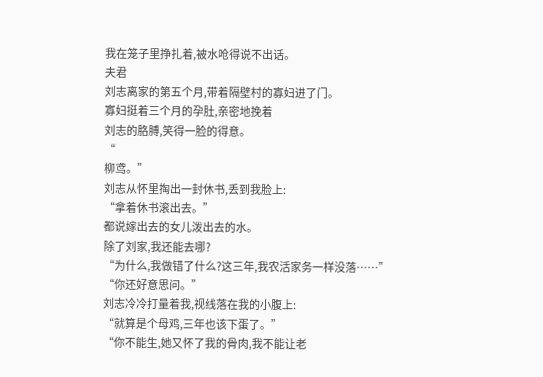我在笼子里挣扎着,被水呛得说不出话。
夫君
刘志离家的第五个月,带着隔壁村的寡妇进了门。
寡妇挺着三个月的孕肚,亲密地挽着
刘志的胳膊,笑得一脸的得意。
“
柳鸢。”
刘志从怀里掏出一封休书,丢到我脸上:
“拿着休书滚出去。”
都说嫁出去的女儿泼出去的水。
除了刘家,我还能去哪?
“为什么,我做错了什么?这三年,我农活家务一样没落……”
“你还好意思问。”
刘志冷冷打量着我,视线落在我的小腹上:
“就算是个母鸡,三年也该下蛋了。”
“你不能生,她又怀了我的骨肉,我不能让老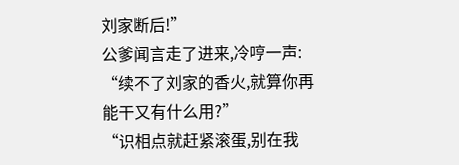刘家断后!”
公爹闻言走了进来,冷哼一声:
“续不了刘家的香火,就算你再能干又有什么用?”
“识相点就赶紧滚蛋,别在我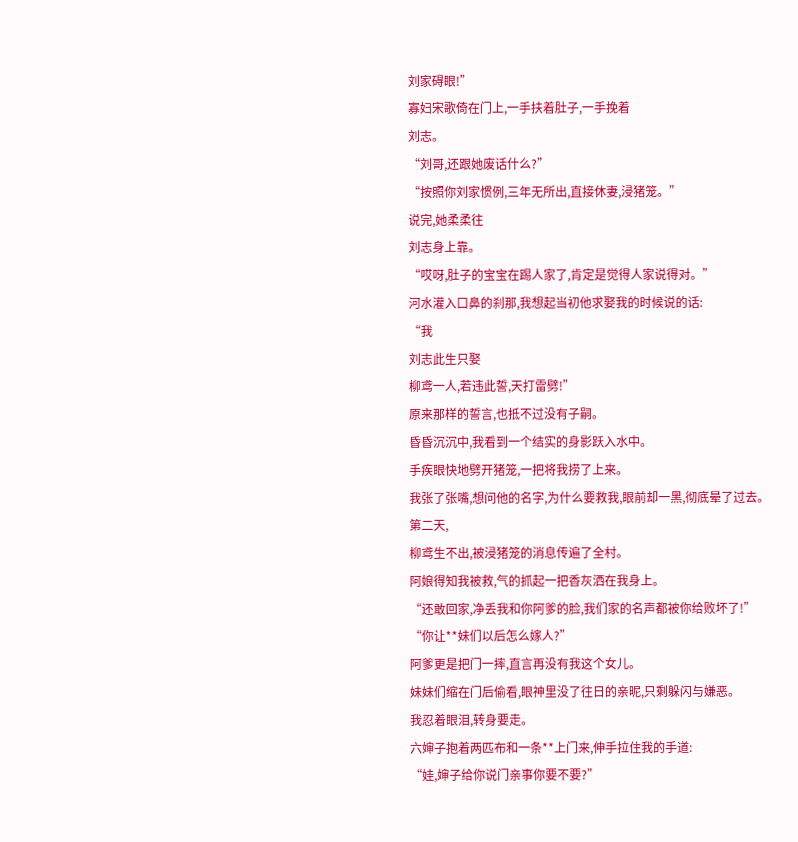刘家碍眼!”
寡妇宋歌倚在门上,一手扶着肚子,一手挽着
刘志。
“刘哥,还跟她废话什么?”
“按照你刘家惯例,三年无所出,直接休妻,浸猪笼。”
说完,她柔柔往
刘志身上靠。
“哎呀,肚子的宝宝在踢人家了,肯定是觉得人家说得对。”
河水灌入口鼻的刹那,我想起当初他求娶我的时候说的话:
“我
刘志此生只娶
柳鸢一人,若违此誓,天打雷劈!”
原来那样的誓言,也抵不过没有子嗣。
昏昏沉沉中,我看到一个结实的身影跃入水中。
手疾眼快地劈开猪笼,一把将我捞了上来。
我张了张嘴,想问他的名字,为什么要救我,眼前却一黑,彻底晕了过去。
第二天,
柳鸢生不出,被浸猪笼的消息传遍了全村。
阿娘得知我被救,气的抓起一把香灰洒在我身上。
“还敢回家,净丢我和你阿爹的脸,我们家的名声都被你给败坏了!”
“你让**妹们以后怎么嫁人?”
阿爹更是把门一摔,直言再没有我这个女儿。
妹妹们缩在门后偷看,眼神里没了往日的亲昵,只剩躲闪与嫌恶。
我忍着眼泪,转身要走。
六婶子抱着两匹布和一条**上门来,伸手拉住我的手道:
“娃,婶子给你说门亲事你要不要?”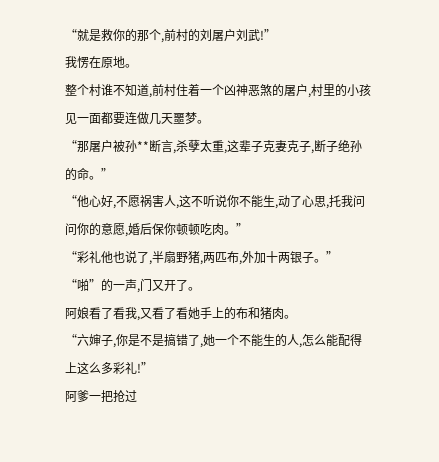“就是救你的那个,前村的刘屠户刘武!”
我愣在原地。
整个村谁不知道,前村住着一个凶神恶煞的屠户,村里的小孩见一面都要连做几天噩梦。
“那屠户被孙**断言,杀孽太重,这辈子克妻克子,断子绝孙的命。”
“他心好,不愿祸害人,这不听说你不能生,动了心思,托我问问你的意愿,婚后保你顿顿吃肉。”
“彩礼他也说了,半扇野猪,两匹布,外加十两银子。”
“啪”的一声,门又开了。
阿娘看了看我,又看了看她手上的布和猪肉。
“六婶子,你是不是搞错了,她一个不能生的人,怎么能配得上这么多彩礼!”
阿爹一把抢过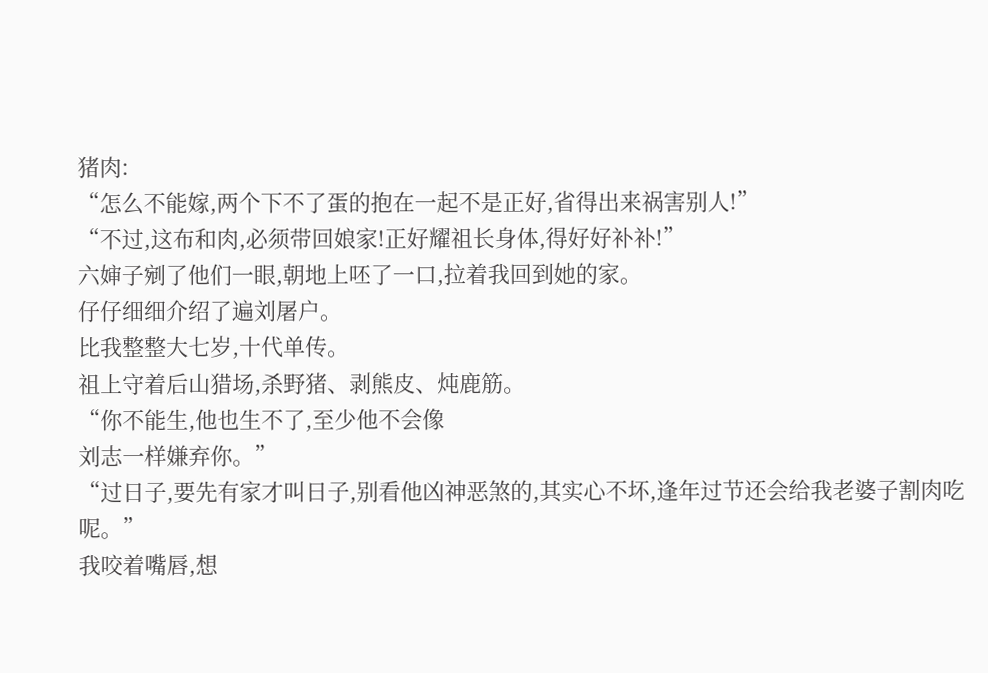猪肉:
“怎么不能嫁,两个下不了蛋的抱在一起不是正好,省得出来祸害别人!”
“不过,这布和肉,必须带回娘家!正好耀祖长身体,得好好补补!”
六婶子剜了他们一眼,朝地上呸了一口,拉着我回到她的家。
仔仔细细介绍了遍刘屠户。
比我整整大七岁,十代单传。
祖上守着后山猎场,杀野猪、剥熊皮、炖鹿筋。
“你不能生,他也生不了,至少他不会像
刘志一样嫌弃你。”
“过日子,要先有家才叫日子,别看他凶神恶煞的,其实心不坏,逢年过节还会给我老婆子割肉吃呢。”
我咬着嘴唇,想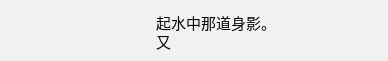起水中那道身影。
又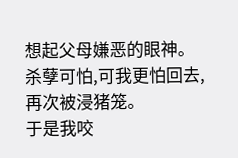想起父母嫌恶的眼神。
杀孽可怕,可我更怕回去,再次被浸猪笼。
于是我咬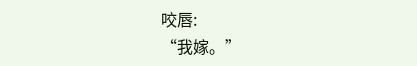咬唇:
“我嫁。”